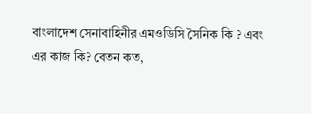বাংলাদেশ সেনাবাহিনীর এমওডিসি সৈনিক কি ? এবং এর কাজ কি? বেতন কত,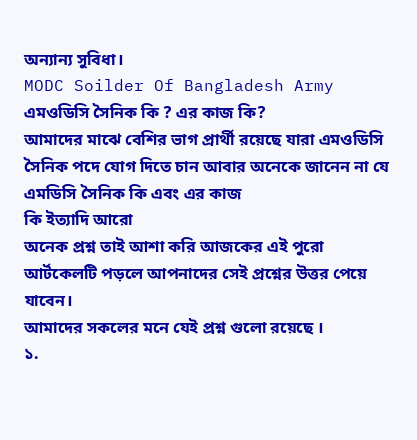অন্যান্য সুবিধা।
MODC Soilder Of Bangladesh Army
এমওডিসি সৈনিক কি ? এর কাজ কি?
আমাদের মাঝে বেশির ভাগ প্রার্থী রয়েছে যারা এমওডিসি সৈনিক পদে যোগ দিতে চান আবার অনেকে জানেন না যে এমডিসি সৈনিক কি এবং এর কাজ
কি ইত্যাদি আরো
অনেক প্রশ্ন তাই আশা করি আজকের এই পুরো আর্টকেলটি পড়লে আপনাদের সেই প্রশ্নের উত্তর পেয়ে যাবেন।
আমাদের সকলের মনে যেই প্রশ্ন গুলো রয়েছে ।
১.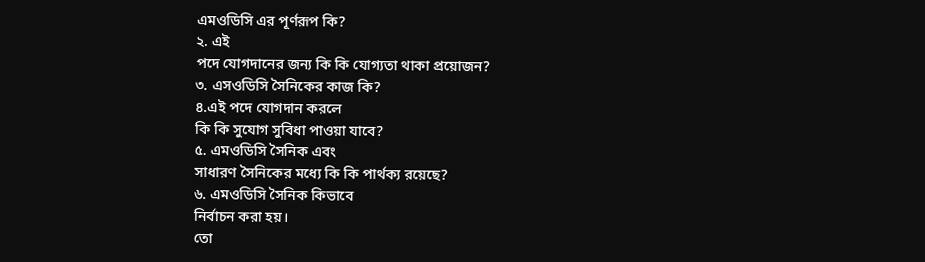এমওডিসি এর পূর্ণরূপ কি?
২. এই
পদে যোগদানের জন্য কি কি যোগ্যতা থাকা প্রয়োজন?
৩. এসওডিসি সৈনিকের কাজ কি?
৪.এই পদে যোগদান করলে
কি কি সুযোগ সুবিধা পাওয়া যাবে?
৫. এমওডিসি সৈনিক এবং
সাধারণ সৈনিকের মধ্যে কি কি পার্থক্য রয়েছে?
৬. এমওডিসি সৈনিক কিভাবে
নির্বাচন করা হয়।
তো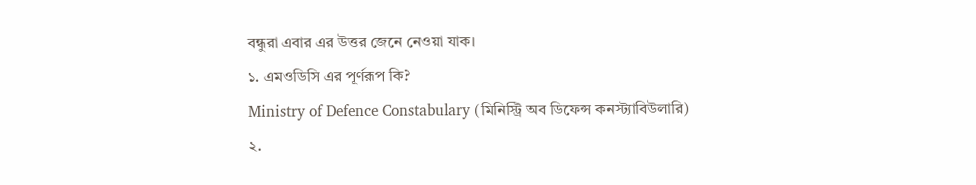বন্ধুরা এবার এর উত্তর জেনে নেওয়া যাক।
১. এমওডিসি এর পূর্ণরূপ কি?
Ministry of Defence Constabulary (মিনিস্ট্রি অব ডিফেন্স কনস্ট্যাবিউলারি)
২.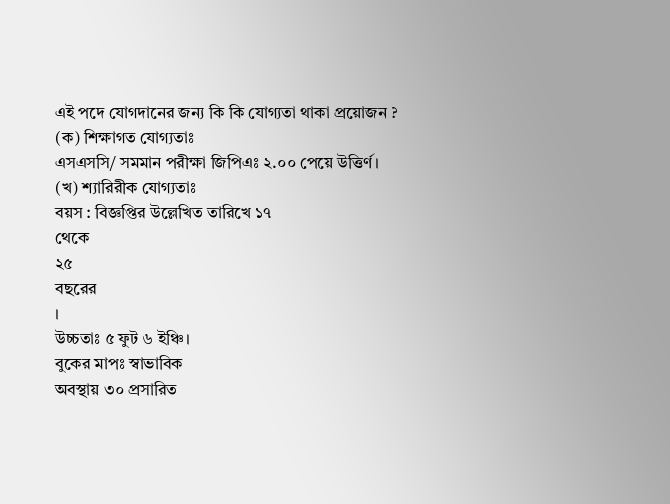এই পদে যোগদানের জন্য কি কি যোগ্যতা থাকা প্রয়োজন ?
(ক) শিক্ষাগত যোগ্যতাঃ
এসএসসি/ সমমান পরীক্ষা জিপিএঃ ২.০০ পেয়ে উত্তির্ণ।
(খ) শ্যারিরীক যোগ্যতাঃ
বয়স : বিজ্ঞপ্তির উল্লেখিত তারিখে ১৭
থেকে
২৫
বছরের
।
উচ্চতাঃ ৫ ফুট ৬ ইঞ্চি।
বুকের মাপঃ স্বাভাবিক
অবস্থায় ৩০ প্রসারিত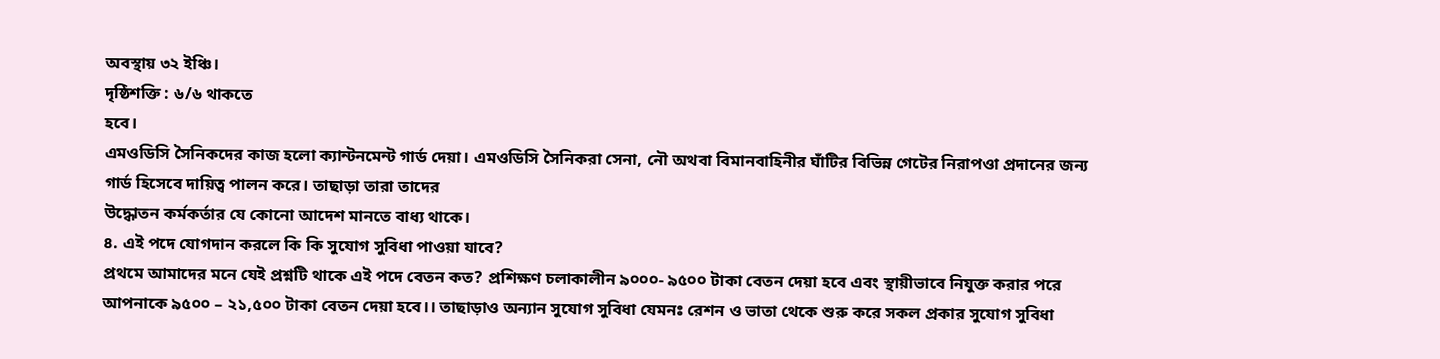অবস্থায় ৩২ ইঞ্চি।
দৃষ্ঠিশক্তি : ৬/৬ থাকতে
হবে।
এমওডিসি সৈনিকদের কাজ হলো ক্যান্টনমেন্ট গার্ড দেয়া। এমওডিসি সৈনিকরা সেনা, নৌ অথবা বিমানবাহিনীর ঘাঁটির বিভিন্ন গেটের নিরাপওা প্রদানের জন্য গার্ড হিসেবে দায়িত্ব পালন করে। তাছাড়া তারা তাদের
উদ্ধোতন কর্মকর্তার যে কোনো আদেশ মানতে বাধ্য থাকে।
৪. এই পদে যোগদান করলে কি কি সুযোগ সুবিধা পাওয়া যাবে?
প্রথমে আমাদের মনে যেই প্রশ্নটি থাকে এই পদে বেতন কত? প্রশিক্ষণ চলাকালীন ৯০০০- ৯৫০০ টাকা বেতন দেয়া হবে এবং স্থায়ীভাবে নিযুক্ত করার পরে আপনাকে ৯৫০০ – ২১,৫০০ টাকা বেতন দেয়া হবে।। তাছাড়াও অন্যান সুযোগ সুবিধা যেমনঃ রেশন ও ভাতা থেকে শুরু করে সকল প্রকার সুযোগ সুবিধা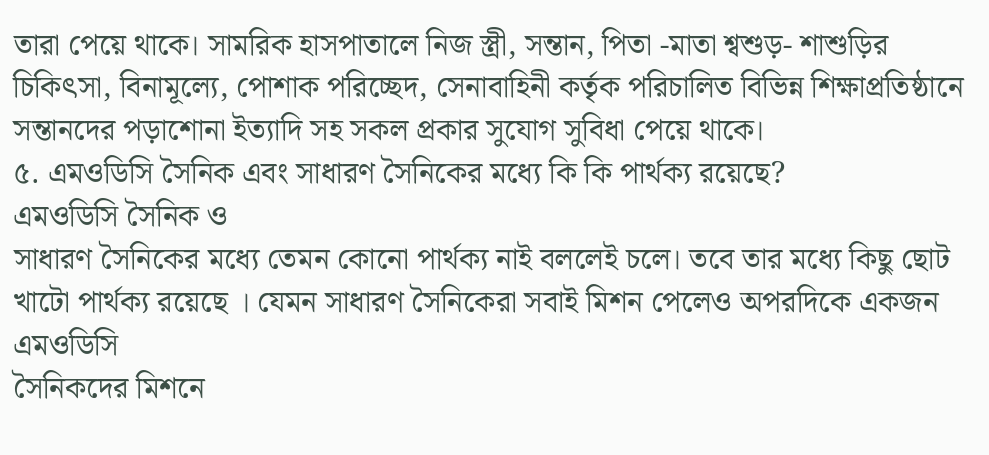তারা পেয়ে থাকে। সামরিক হাসপাতালে নিজ স্ত্রী, সন্তান, পিতা -মাতা শ্বশুড়- শাশুড়ির চিকিৎসা, বিনামূল্যে, পোশাক পরিচ্ছেদ, সেনাবাহিনী কর্তৃক পরিচালিত বিভিন্ন শিক্ষাপ্রতিষ্ঠানে সন্তানদের পড়াশোনা ইত্যাদি সহ সকল প্রকার সুযোগ সুবিধা পেয়ে থাকে।
৫. এমওডিসি সৈনিক এবং সাধারণ সৈনিকের মধ্যে কি কি পার্থক্য রয়েছে?
এমওডিসি সৈনিক ও
সাধারণ সৈনিকের মধ্যে তেমন কোনো পার্থক্য নাই বললেই চলে। তবে তার মধ্যে কিছু ছোট
খাটো পার্থক্য রয়েছে । যেমন সাধারণ সৈনিকেরা সবাই মিশন পেলেও অপরদিকে একজন এমওডিসি
সৈনিকদের মিশনে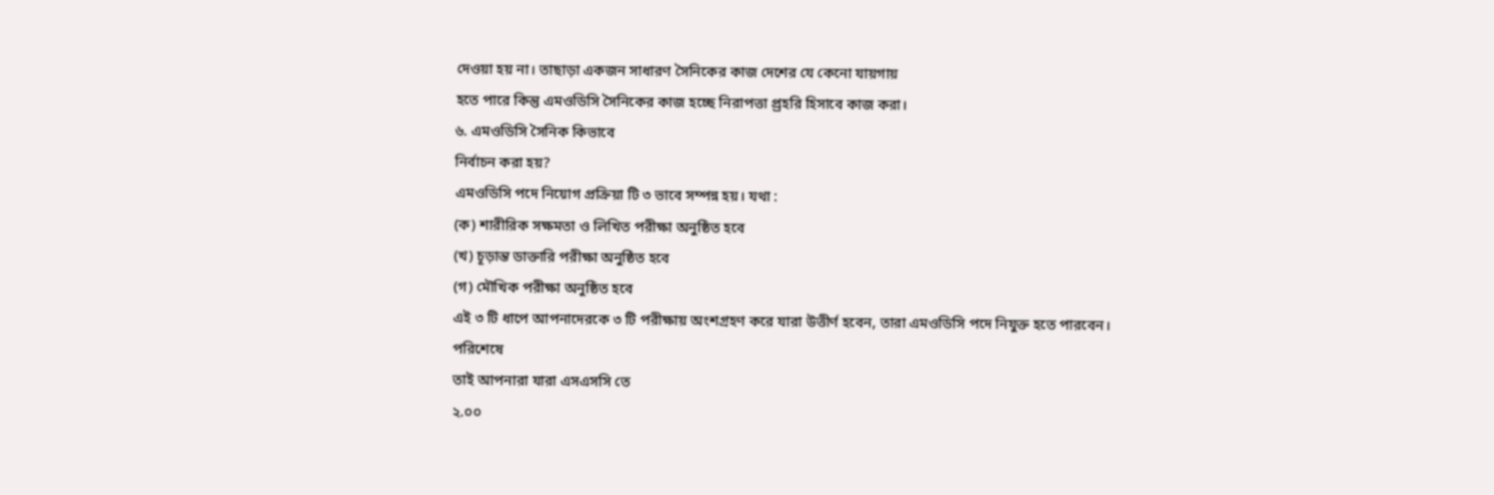দেওয়া হয় না। তাছাড়া একজন সাধারণ সৈনিকের কাজ দেশের যে কেনো যায়গায়
হতে পারে কিন্তু এমওডিসি সৈনিকের কাজ হচ্ছে নিরাপত্তা প্র্রহরি হিসাবে কাজ করা।
৬. এমওডিসি সৈনিক কিভাবে
নির্বাচন করা হয়?
এমওডিসি পদে নিয়োগ প্রক্রিয়া টি ৩ ভাবে সম্পন্ন হয়। যথা :
(ক) শারীরিক সক্ষমতা ও লিখিত পরীক্ষা অনুষ্ঠিত হবে
(খ) চূড়ান্ত ডাক্তারি পরীক্ষা অনুষ্ঠিত হবে
(গ) মৌখিক পরীক্ষা অনুষ্ঠিত হবে
এই ৩ টি ধাপে আপনাদেরকে ৩ টি পরীক্ষায় অংশগ্রহণ করে যারা উত্তীর্ণ হবেন, তারা এমওডিসি পদে নিযুক্ত হতে পারবেন।
পরিশেষে
তাই আপনারা যারা এসএসসি তে
২.০০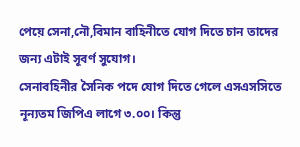পেয়ে সেনা,নৌ,বিমান বাহিনীতে যোগ দিতে চান তাদের জন্য এটাই সূবর্ণ সুযোগ।
সেনাবহিনীর সৈনিক পদে যোগ দিতে গেলে এসএসসিতে নূন্যতম জিপিএ লাগে ৩.০০। কিন্তু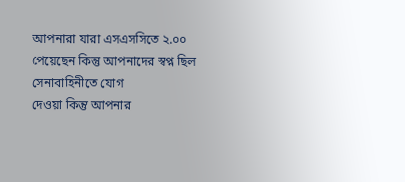আপনারা যারা এসএসসিতে ২.০০ পেয়েছেন কিন্তু আপনাদের স্বপ্ন ছিল সেনাবাহিনীতে যোগ
দেওয়া কিন্তু আপনার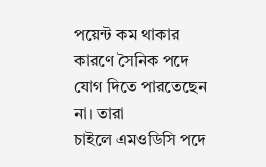পয়েন্ট কম থাকার কারণে সৈনিক পদে যোগ দিতে পারতেছেন না। তারা
চাইলে এমওডিসি পদে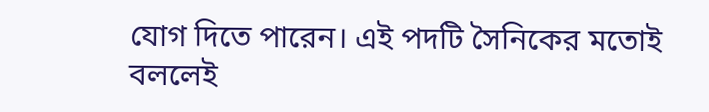যোগ দিতে পারেন। এই পদটি সৈনিকের মতোই বললেই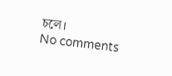চলে।
No comments